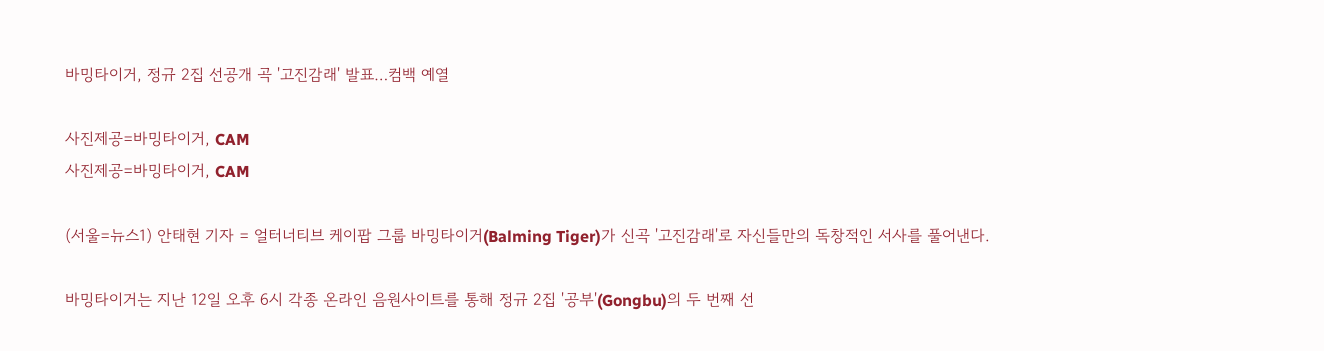바밍타이거, 정규 2집 선공개 곡 '고진감래' 발표…컴백 예열

사진제공=바밍타이거, CAM
사진제공=바밍타이거, CAM

(서울=뉴스1) 안태현 기자 = 얼터너티브 케이팝 그룹 바밍타이거(Balming Tiger)가 신곡 '고진감래'로 자신들만의 독창적인 서사를 풀어낸다.

바밍타이거는 지난 12일 오후 6시 각종 온라인 음원사이트를 통해 정규 2집 '공부'(Gongbu)의 두 번째 선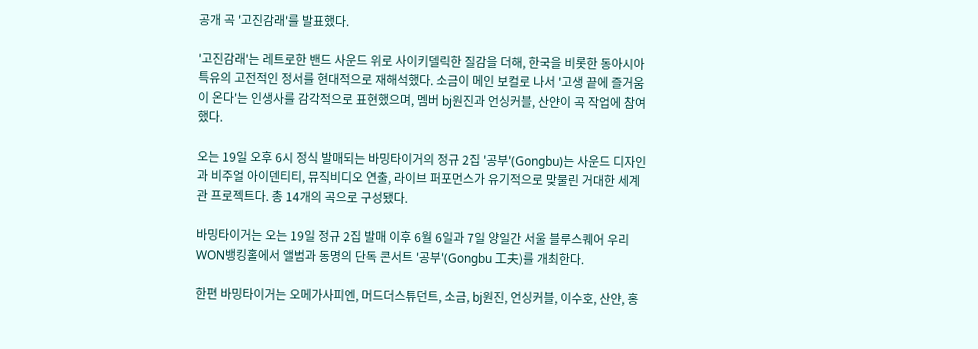공개 곡 '고진감래'를 발표했다.

'고진감래'는 레트로한 밴드 사운드 위로 사이키델릭한 질감을 더해, 한국을 비롯한 동아시아 특유의 고전적인 정서를 현대적으로 재해석했다. 소금이 메인 보컬로 나서 '고생 끝에 즐거움이 온다'는 인생사를 감각적으로 표현했으며, 멤버 bj원진과 언싱커블, 산얀이 곡 작업에 참여했다.

오는 19일 오후 6시 정식 발매되는 바밍타이거의 정규 2집 '공부'(Gongbu)는 사운드 디자인과 비주얼 아이덴티티, 뮤직비디오 연출, 라이브 퍼포먼스가 유기적으로 맞물린 거대한 세계관 프로젝트다. 총 14개의 곡으로 구성됐다.

바밍타이거는 오는 19일 정규 2집 발매 이후 6월 6일과 7일 양일간 서울 블루스퀘어 우리WON뱅킹홀에서 앨범과 동명의 단독 콘서트 '공부'(Gongbu 工夫)를 개최한다.

한편 바밍타이거는 오메가사피엔, 머드더스튜던트, 소금, bj원진, 언싱커블, 이수호, 산얀, 홍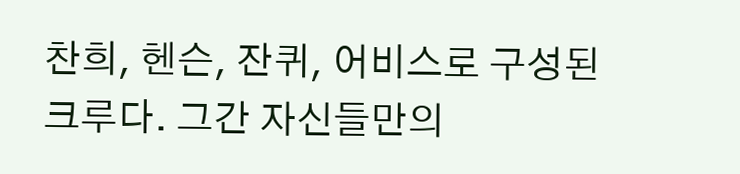찬희, 헨슨, 잔퀴, 어비스로 구성된 크루다. 그간 자신들만의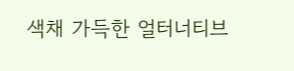색채 가득한 얼터너티브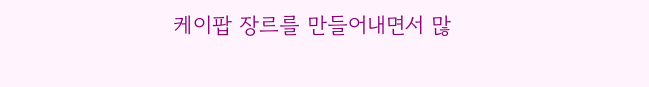케이팝 장르를 만들어내면서 많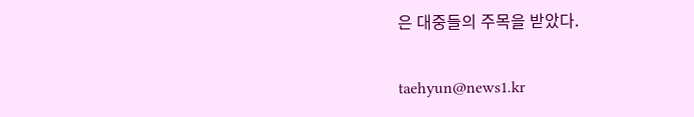은 대중들의 주목을 받았다.

taehyun@news1.kr